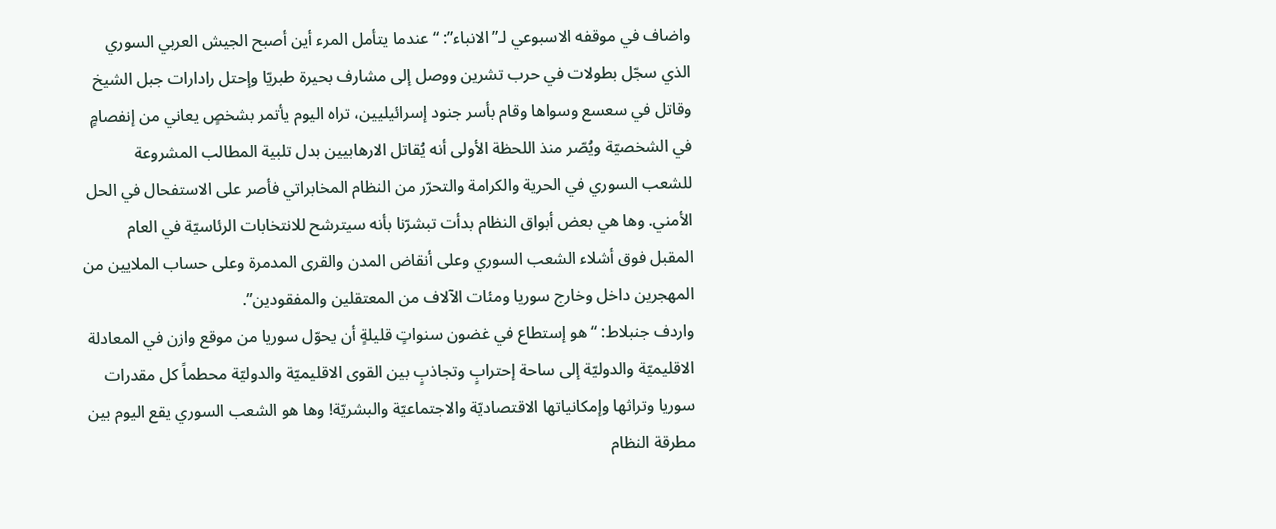واضاف في موقفه الاسبوعي لـ”الانباء”: “عندما يتأمل المرء أين أصبح الجيش العربي السوري الذي سجّل بطولات في حرب تشرين ووصل إلى مشارف بحيرة طبريّا وإحتل رادارات جبل الشيخ وقاتل في سعسع وسواها وقام بأسر جنود إسرائيليين، تراه اليوم يأتمر بشخصٍ يعاني من إنفصامٍ في الشخصيّة ويُصّر منذ اللحظة الأولى أنه يُقاتل الارهابيين بدل تلبية المطالب المشروعة للشعب السوري في الحرية والكرامة والتحرّر من النظام المخابراتي فأصر على الاستفحال في الحل الأمني. وها هي بعض أبواق النظام بدأت تبشرّنا بأنه سيترشح للانتخابات الرئاسيّة في العام المقبل فوق أشلاء الشعب السوري وعلى أنقاض المدن والقرى المدمرة وعلى حساب الملايين من المهجرين داخل وخارج سوريا ومئات الآلاف من المعتقلين والمفقودين”.
واردف جنبلاط: “هو إستطاع في غضون سنواتٍ قليلةٍ أن يحوّل سوريا من موقع وازن في المعادلة الاقليميّة والدوليّة إلى ساحة إحترابٍ وتجاذبٍ بين القوى الاقليميّة والدوليّة محطماً كل مقدرات سوريا وتراثها وإمكانياتها الاقتصاديّة والاجتماعيّة والبشريّة! وها هو الشعب السوري يقع اليوم بين مطرقة النظام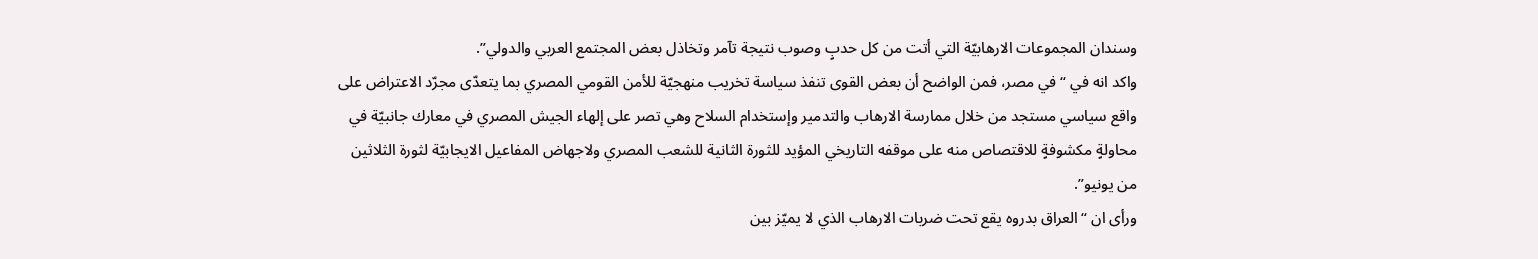وسندان المجموعات الارهابيّة التي أتت من كل حدبٍ وصوب نتيجة تآمر وتخاذل بعض المجتمع العربي والدولي”.
واكد انه في “في مصر، فمن الواضح أن بعض القوى تنفذ سياسة تخريب منهجيّة للأمن القومي المصري بما يتعدّى مجرّد الاعتراض على واقع سياسي مستجد من خلال ممارسة الارهاب والتدمير وإستخدام السلاح وهي تصر على إلهاء الجيش المصري في معارك جانبيّة في محاولةٍ مكشوفةٍ للاقتصاص منه على موقفه التاريخي المؤيد للثورة الثانية للشعب المصري ولاجهاض المفاعيل الايجابيّة لثورة الثلاثين من يونيو”.
ورأى ان “العراق بدروه يقع تحت ضربات الارهاب الذي لا يميّز بين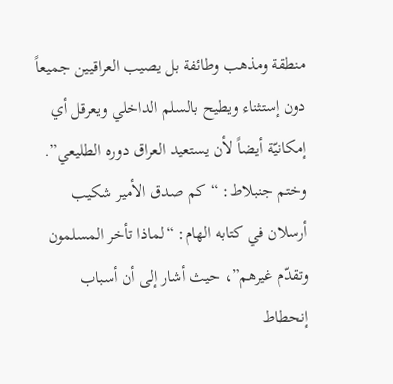منطقة ومذهب وطائفة بل يصيب العراقيين جميعاً دون إستثناء ويطيح بالسلم الداخلي ويعرقل أي إمكانيّة أيضاً لأن يستعيد العراق دوره الطليعي”.
وختم جنبلاط: “كم صدق الأمير شكيب أرسلان في كتابه الهام: “لماذا تأخر المسلمون وتقدّم غيرهم”، حيث أشار إلى أن أسباب إنحطاط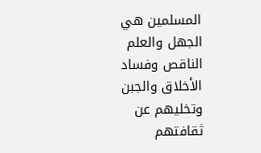المسلمين هي الجهل والعلم الناقص وفساد الأخلاق والجبن وتخليهم عن ثقافتهم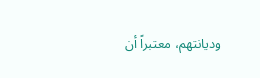وديانتهم، معتبراً أن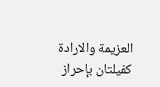العزيمة والارادة كفيلتان بإحراز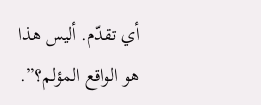أي تقدّم. أليس هذا هو الواقع المؤلم؟”.